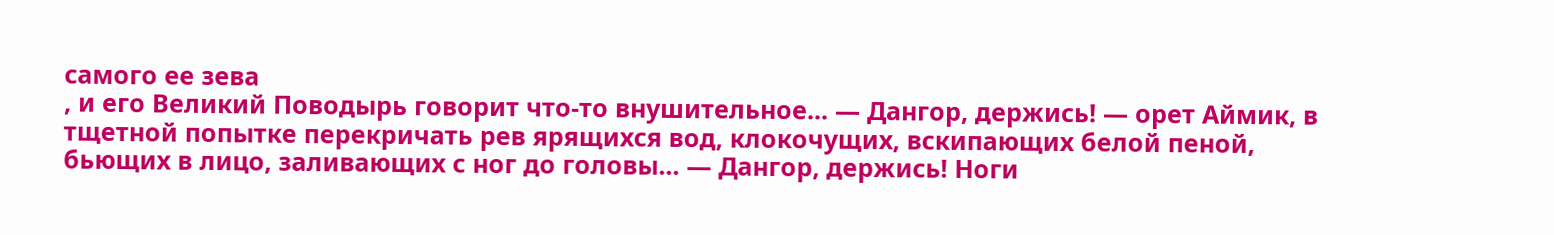самого ее зева
, и его Великий Поводырь говорит что-то внушительное... — Дангор, держись! — орет Аймик, в тщетной попытке перекричать рев ярящихся вод, клокочущих, вскипающих белой пеной, бьющих в лицо, заливающих с ног до головы... — Дангор, держись! Ноги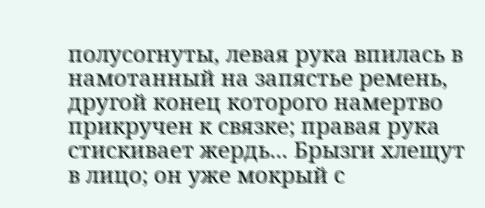полусогнуты, левая рука впилась в намотанный на запястье ремень, другой конец которого намертво прикручен к связке; правая рука стискивает жердь... Брызги хлещут в лицо; он уже мокрый с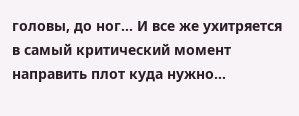головы, до ног... И все же ухитряется в самый критический момент направить плот куда нужно...